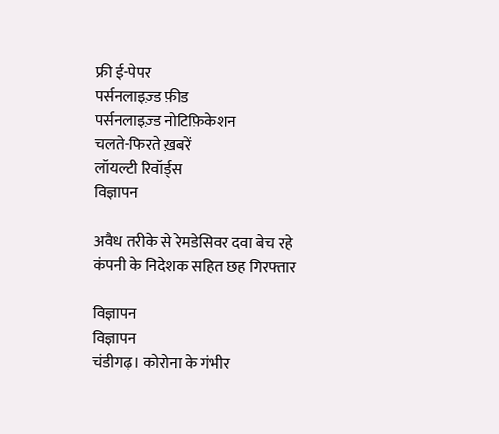फ्री ई-पेपर
पर्सनलाइज़्ड फ़ीड
पर्सनलाइज़्ड नोटिफ़िकेशन
चलते-फिरते ख़बरें
लॉयल्टी रिवॉर्ड्स
विज्ञापन

अवैध तरीके से रेमडेसिवर दवा बेच रहे कंपनी के निदेशक सहित छह गिरफ्तार

विज्ञापन
विज्ञापन
चंडीगढ़। कोरोना के गंभीर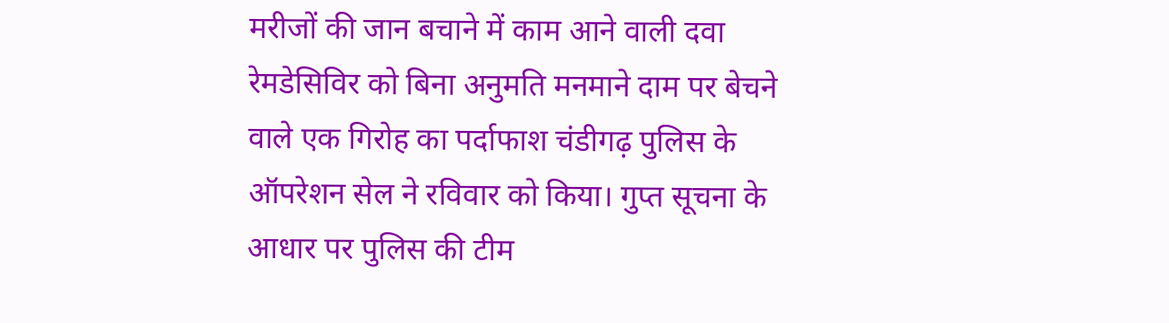मरीजों की जान बचाने में काम आने वाली दवा रेमडेसिविर को बिना अनुमति मनमाने दाम पर बेचने वाले एक गिरोह का पर्दाफाश चंडीगढ़ पुलिस के ऑपरेशन सेल ने रविवार को किया। गुप्त सूचना के आधार पर पुलिस की टीम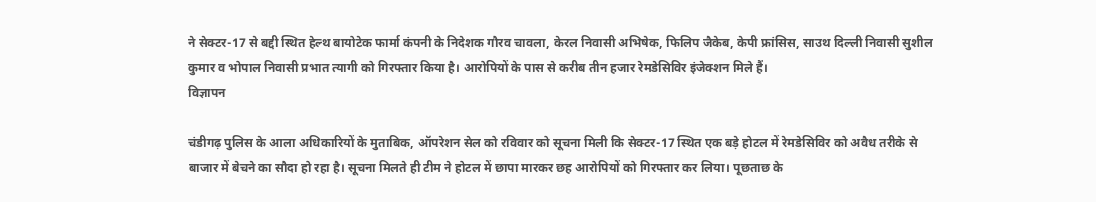ने सेक्टर-17 से बद्दी स्थित हेल्थ बायोटेक फार्मा कंपनी के निदेशक गौरव चावला, केरल निवासी अभिषेक, फिलिप जैकेब, केपी फ्रांसिस, साउथ दिल्ली निवासी सुशील कुमार व भोपाल निवासी प्रभात त्यागी को गिरफ्तार किया है। आरोपियों के पास से करीब तीन हजार रेमडेसिविर इंजेक्शन मिले हैं।
विज्ञापन

चंडीगढ़ पुलिस के आला अधिकारियों के मुताबिक, ऑपरेशन सेल को रविवार को सूचना मिली कि सेक्टर-17 स्थित एक बड़े होटल में रेमडेसिविर को अवैध तरीके से बाजार में बेचने का सौदा हो रहा है। सूचना मिलते ही टीम ने होटल में छापा मारकर छह आरोपियों को गिरफ्तार कर लिया। पूछताछ के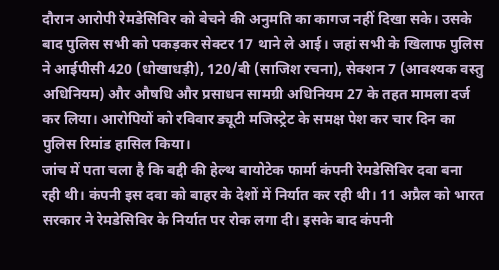दौरान आरोपी रेमडेसिविर को बेचने की अनुमति का कागज नहीं दिखा सके। उसके बाद पुलिस सभी को पकड़कर सेक्टर 17 थाने ले आई। जहां सभी के खिलाफ पुलिस ने आईपीसी 420 (धोखाधड़ी), 120/बी (साजिश रचना), सेक्शन 7 (आवश्यक वस्तु अधिनियम) और औषधि और प्रसाधन सामग्री अधिनियम 27 के तहत मामला दर्ज कर लिया। आरोपियों को रविवार ड्यूटी मजिस्ट्रेट के समक्ष पेश कर चार दिन का पुलिस रिमांड हासिल किया।
जांच में पता चला है कि बद्दी की हेल्थ बायोटेक फार्मा कंपनी रेमडेसिविर दवा बना रही थी। कंपनी इस दवा को बाहर के देशों में निर्यात कर रही थी। 11 अप्रैल को भारत सरकार ने रेमडेसिविर के निर्यात पर रोक लगा दी। इसके बाद कंपनी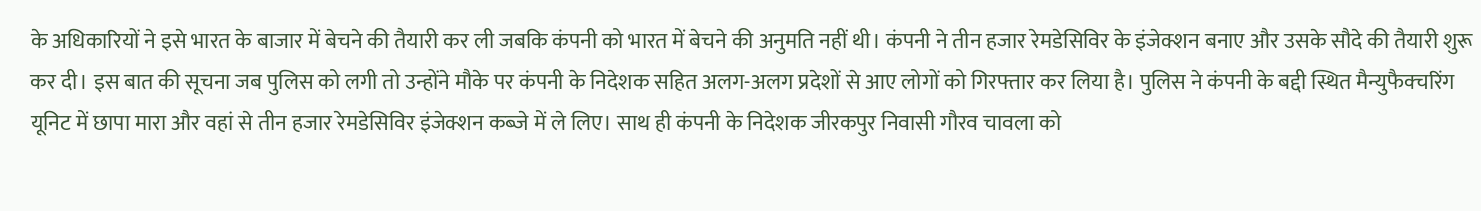के अधिकारियों ने इसे भारत के बाजार में बेचने की तैयारी कर ली जबकि कंपनी को भारत में बेचने की अनुमति नहीं थी। कंपनी ने तीन हजार रेमडेसिविर के इंजेक्शन बनाए और उसके सौदे की तैयारी शुरू कर दी। इस बात की सूचना जब पुलिस को लगी तो उन्होंने मौके पर कंपनी के निदेशक सहित अलग-अलग प्रदेशों से आए लोगों को गिरफ्तार कर लिया है। पुलिस ने कंपनी के बद्दी स्थित मैन्युफैक्चरिंग यूनिट में छापा मारा और वहां से तीन हजार रेमडेसिविर इंजेक्शन कब्जे में ले लिए। साथ ही कंपनी के निदेशक जीरकपुर निवासी गौरव चावला को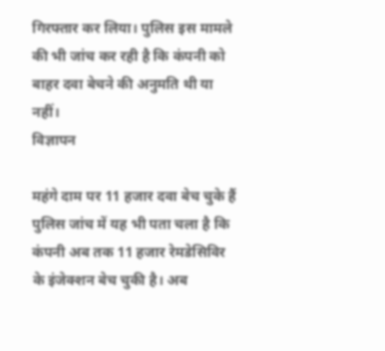गिरफ्तार कर लिया। पुलिस इस मामले की भी जांच कर रही है कि कंपनी को बाहर दवा बेचने की अनुमति थी या नहीं।
विज्ञापन

महंगे दाम पर 11 हजार दवा बेच चुके हैं
पुलिस जांच में यह भी पता चला है कि कंपनी अब तक 11 हजार रेमडेसिविर के इंजेक्शन बेच चुकी है। अब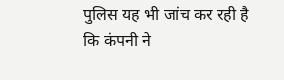पुलिस यह भी जांच कर रही है कि कंपनी ने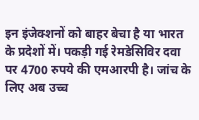इन इंजेक्शनों को बाहर बेचा है या भारत के प्रदेशों में। पकड़ी गई रेमडेसिविर दवा पर 4700 रुपये की एमआरपी है। जांच के लिए अब उच्च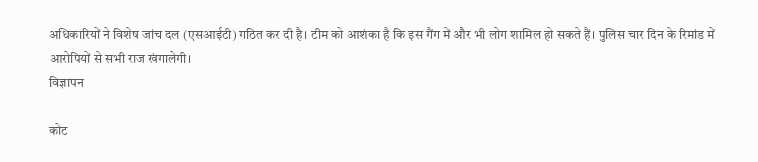अधिकारियों ने विशेष जांच दल (एसआईटी) गठित कर दी है। टीम को आशंका है कि इस गैंग में और भी लोग शामिल हो सकते हैं। पुलिस चार दिन के रिमांड में आरोपियों से सभी राज खंगालेगी।
विज्ञापन

कोट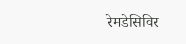रेमडेसिविर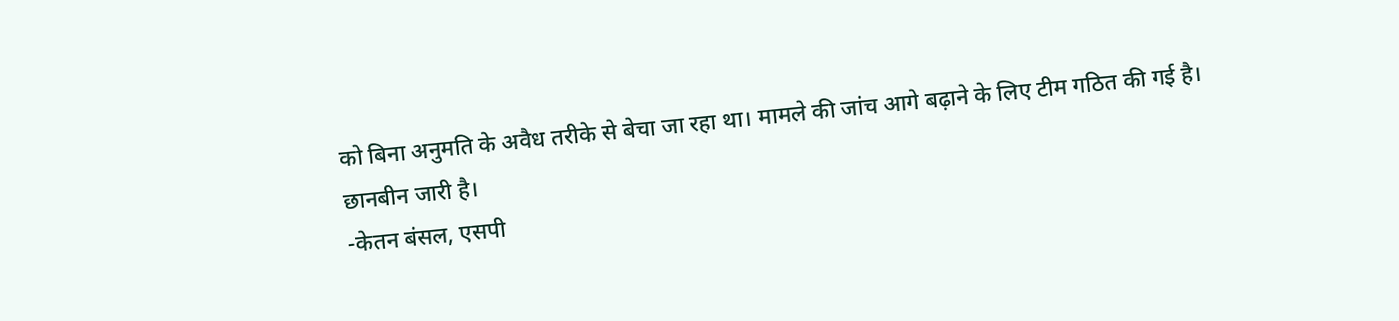को बिना अनुमति के अवैध तरीके से बेचा जा रहा था। मामले की जांच आगे बढ़ाने के लिए टीम गठित की गई है। छानबीन जारी है।
-केतन बंसल, एसपी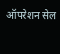ऑपरेशन सेल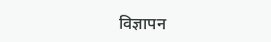विज्ञापन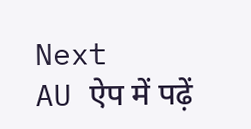Next
AU ऐप में पढ़ें